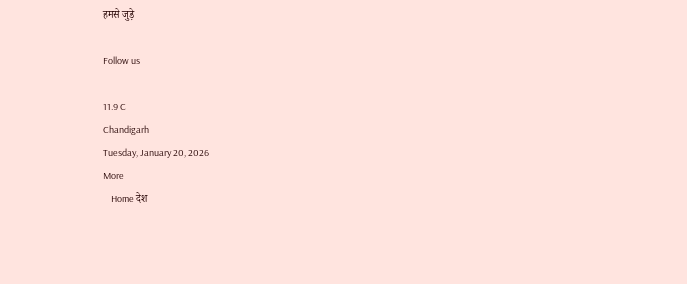हमसे जुड़े

Follow us

11.9 C
Chandigarh
Tuesday, January 20, 2026
More
    Home देश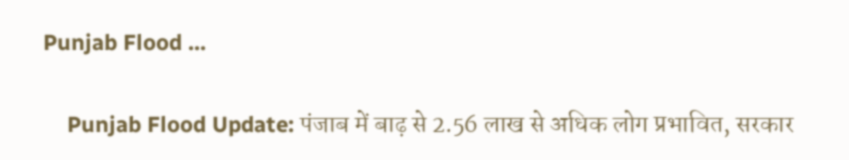Punjab Flood ...

    Punjab Flood Update: पंजाब में बाढ़ से 2.56 लाख से अधिक लोग प्रभावित, सरकार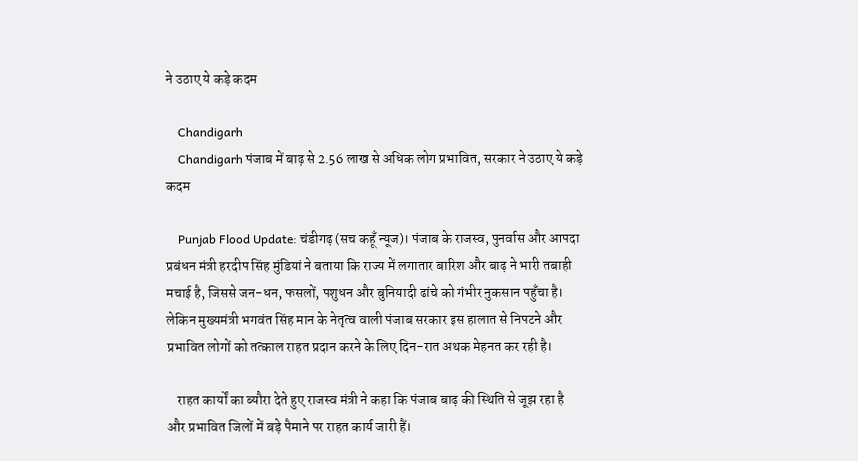ने उठाए ये कड़े कदम

    Chandigarh
    Chandigarh पंजाब में बाढ़ से 2.56 लाख से अधिक लोग प्रभावित, सरकार ने उठाए ये कड़े कदम

    Punjab Flood Update: चंडीगढ़ (सच कहूँ न्यूज)। पंजाब के राजस्व, पुनर्वास और आपदा प्रबंधन मंत्री हरदीप सिंह मुंडियां ने बताया कि राज्य में लगातार बारिश और बाढ़ ने भारी तबाही मचाई है, जिससे जन-धन, फसलों, पशुधन और बुनियादी ढांचे को गंभीर नुकसान पहुँचा है। लेकिन मुख्यमंत्री भगवंत सिंह मान के नेतृत्व वाली पंजाब सरकार इस हालात से निपटने और प्रभावित लोगों को तत्काल राहत प्रदान करने के लिए दिन-रात अथक मेहनत कर रही है।

    राहत कार्यों का ब्यौरा देते हुए राजस्व मंत्री ने कहा कि पंजाब बाढ़ की स्थिति से जूझ रहा है और प्रभावित जिलों में बड़े पैमाने पर राहत कार्य जारी हैं।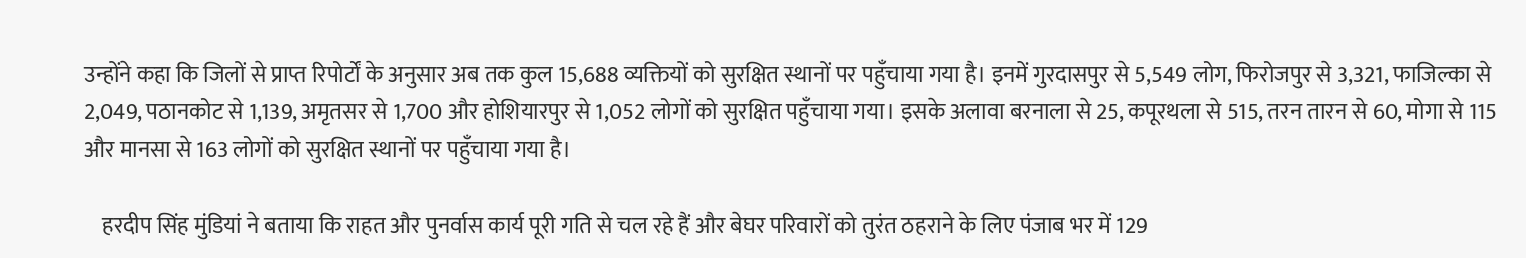उन्होंने कहा कि जिलों से प्राप्त रिपोर्टों के अनुसार अब तक कुल 15,688 व्यक्तियों को सुरक्षित स्थानों पर पहुँचाया गया है। इनमें गुरदासपुर से 5,549 लोग, फिरोजपुर से 3,321, फाजिल्का से 2,049, पठानकोट से 1,139, अमृतसर से 1,700 और होशियारपुर से 1,052 लोगों को सुरक्षित पहुँचाया गया। इसके अलावा बरनाला से 25, कपूरथला से 515, तरन तारन से 60, मोगा से 115 और मानसा से 163 लोगों को सुरक्षित स्थानों पर पहुँचाया गया है।

    हरदीप सिंह मुंडियां ने बताया कि राहत और पुनर्वास कार्य पूरी गति से चल रहे हैं और बेघर परिवारों को तुरंत ठहराने के लिए पंजाब भर में 129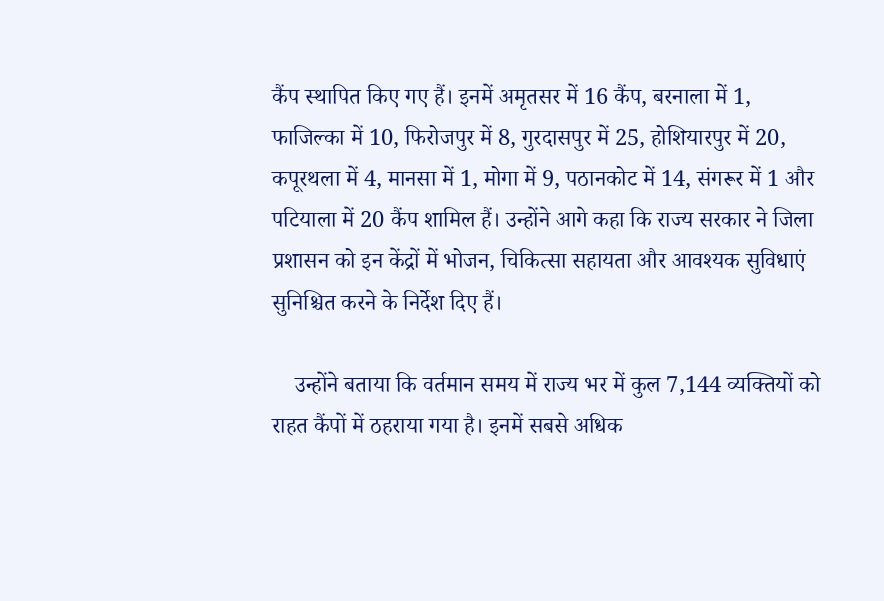कैंप स्थापित किए गए हैं। इनमें अमृतसर में 16 कैंप, बरनाला में 1, फाजिल्का में 10, फिरोजपुर में 8, गुरदासपुर में 25, होशियारपुर में 20, कपूरथला में 4, मानसा में 1, मोगा में 9, पठानकोट में 14, संगरूर में 1 और पटियाला में 20 कैंप शामिल हैं। उन्होंने आगे कहा कि राज्य सरकार ने जिला प्रशासन को इन केंद्रों में भोजन, चिकित्सा सहायता और आवश्यक सुविधाएं सुनिश्चित करने के निर्देश दिए हैं।

    उन्होंने बताया कि वर्तमान समय में राज्य भर में कुल 7,144 व्यक्तियों को राहत कैंपों में ठहराया गया है। इनमें सबसे अधिक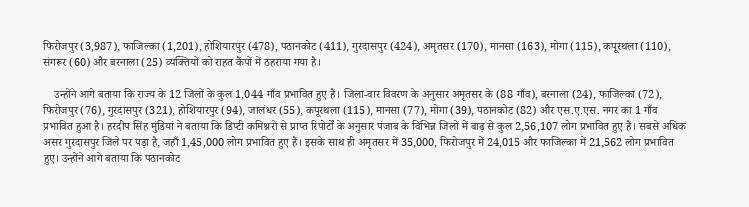फिरोजपुर (3,987), फाजिल्का (1,201), होशियारपुर (478), पठानकोट (411), गुरदासपुर (424), अमृतसर (170), मानसा (163), मोगा (115), कपूरथला (110), संगरूर (60) और बरनाला (25) व्यक्तियों को राहत कैंपों में ठहराया गया है।

    उन्होंने आगे बताया कि राज्य के 12 जिलों के कुल 1,044 गाँव प्रभावित हुए हैं। जिला-वार विवरण के अनुसार अमृतसर के (88 गाँव), बरनाला (24), फाजिल्का (72), फिरोजपुर (76), गुरदासपुर (321), होशियारपुर (94), जालंधर (55), कपूरथला (115), मानसा (77), मोगा (39), पठानकोट (82) और एस.ए.एस. नगर का 1 गाँव प्रभावित हुआ है। हरदीप सिंह मुंडियां ने बताया कि डिप्टी कमिश्नरों से प्राप्त रिपोर्टों के अनुसार पंजाब के विभिन्न जिलों में बाढ़ से कुल 2,56,107 लोग प्रभावित हुए हैं। सबसे अधिक असर गुरदासपुर जिले पर पड़ा है, जहाँ 1,45,000 लोग प्रभावित हुए हैं। इसके साथ ही अमृतसर में 35,000, फिरोजपुर में 24,015 और फाजिल्का में 21,562 लोग प्रभावित हुए। उन्होंने आगे बताया कि पठानकोट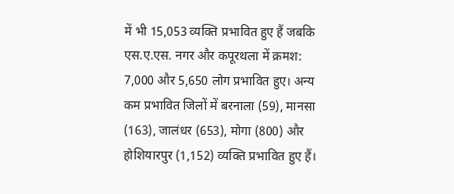में भी 15,053 व्यक्ति प्रभावित हुए हैं जबकि एस.ए.एस. नगर और कपूरथला में क्रमश: 7,000 और 5,650 लोग प्रभावित हुए। अन्य कम प्रभावित जिलों में बरनाला (59), मानसा (163), जालंधर (653), मोगा (800) और होशियारपुर (1,152) व्यक्ति प्रभावित हुए हैं।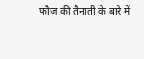फौज की तैनाती के बारे में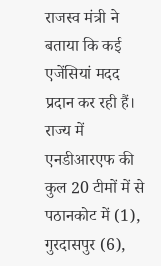राजस्व मंत्री ने बताया कि कई एजेंसियां मदद प्रदान कर रही हैं। राज्य में एनडीआरएफ की कुल 20 टीमों में से पठानकोट में (1), गुरदासपुर (6),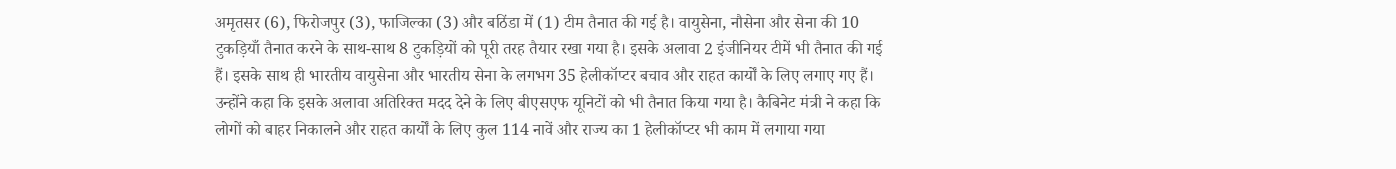अमृतसर (6), फिरोजपुर (3), फाजिल्का (3) और बठिंडा में (1) टीम तैनात की गई है। वायुसेना, नौसेना और सेना की 10 टुकड़ियाँ तैनात करने के साथ-साथ 8 टुकड़ियों को पूरी तरह तैयार रखा गया है। इसके अलावा 2 इंजीनियर टीमें भी तैनात की गई हैं। इसके साथ ही भारतीय वायुसेना और भारतीय सेना के लगभग 35 हेलीकॉप्टर बचाव और राहत कार्यों के लिए लगाए गए हैं। उन्होंने कहा कि इसके अलावा अतिरिक्त मदद देने के लिए बीएसएफ यूनिटों को भी तैनात किया गया है। कैबिनेट मंत्री ने कहा कि लोगों को बाहर निकालने और राहत कार्यों के लिए कुल 114 नावें और राज्य का 1 हेलीकॉप्टर भी काम में लगाया गया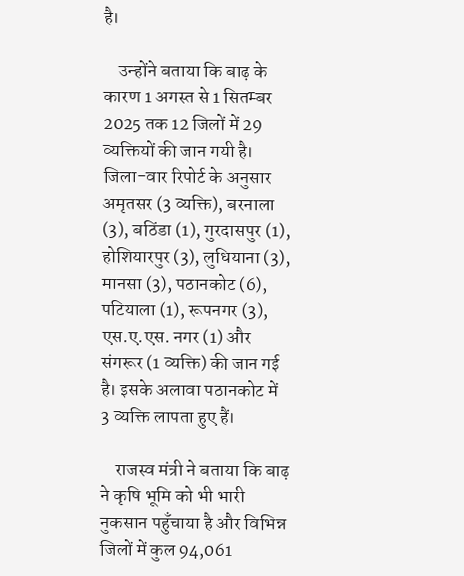है।

    उन्होंने बताया कि बाढ़ के कारण 1 अगस्त से 1 सितम्बर 2025 तक 12 जिलों में 29 व्यक्तियों की जान गयी है। जिला-वार रिपोर्ट के अनुसार अमृतसर (3 व्यक्ति), बरनाला (3), बठिंडा (1), गुरदासपुर (1), होशियारपुर (3), लुधियाना (3), मानसा (3), पठानकोट (6), पटियाला (1), रूपनगर (3), एस.ए.एस. नगर (1) और संगरूर (1 व्यक्ति) की जान गई है। इसके अलावा पठानकोट में 3 व्यक्ति लापता हुए हैं।

    राजस्व मंत्री ने बताया कि बाढ़ ने कृषि भूमि को भी भारी नुकसान पहुँचाया है और विभिन्न जिलों में कुल 94,061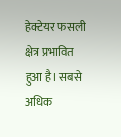हेक्टेयर फसली क्षेत्र प्रभावित हुआ है। सबसे अधिक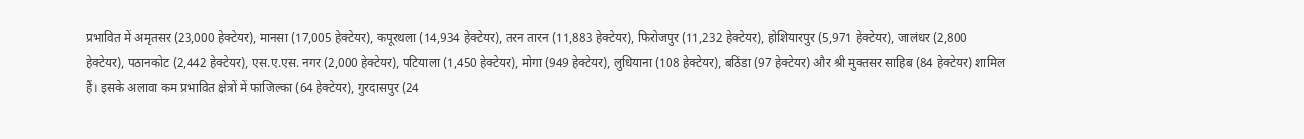प्रभावित में अमृतसर (23,000 हेक्टेयर), मानसा (17,005 हेक्टेयर), कपूरथला (14,934 हेक्टेयर), तरन तारन (11,883 हेक्टेयर), फिरोजपुर (11,232 हेक्टेयर), होशियारपुर (5,971 हेक्टेयर), जालंधर (2,800 हेक्टेयर), पठानकोट (2,442 हेक्टेयर), एस.ए.एस. नगर (2,000 हेक्टेयर), पटियाला (1,450 हेक्टेयर), मोगा (949 हेक्टेयर), लुधियाना (108 हेक्टेयर), बठिंडा (97 हेक्टेयर) और श्री मुक्तसर साहिब (84 हेक्टेयर) शामिल हैं। इसके अलावा कम प्रभावित क्षेत्रों में फाजिल्का (64 हेक्टेयर), गुरदासपुर (24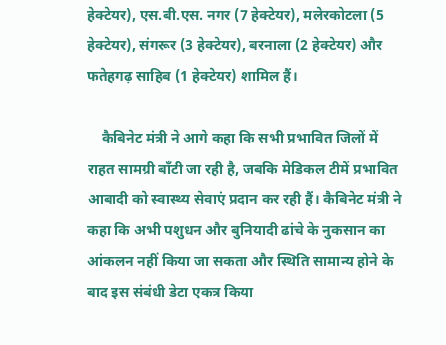हेक्टेयर), एस.बी.एस. नगर (7 हेक्टेयर), मलेरकोटला (5 हेक्टेयर), संगरूर (3 हेक्टेयर), बरनाला (2 हेक्टेयर) और फतेहगढ़ साहिब (1 हेक्टेयर) शामिल हैं।

    कैबिनेट मंत्री ने आगे कहा कि सभी प्रभावित जिलों में राहत सामग्री बाँटी जा रही है, जबकि मेडिकल टीमें प्रभावित आबादी को स्वास्थ्य सेवाएं प्रदान कर रही हैं। कैबिनेट मंत्री ने कहा कि अभी पशुधन और बुनियादी ढांचे के नुकसान का आंकलन नहीं किया जा सकता और स्थिति सामान्य होने के बाद इस संबंधी डेटा एकत्र किया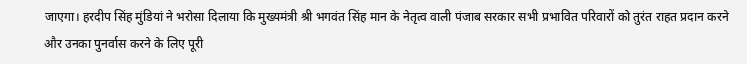जाएगा। हरदीप सिंह मुंडियां ने भरोसा दिलाया कि मुख्यमंत्री श्री भगवंत सिंह मान के नेतृत्व वाली पंजाब सरकार सभी प्रभावित परिवारों को तुरंत राहत प्रदान करने और उनका पुनर्वास करने के लिए पूरी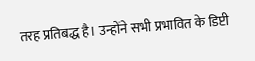तरह प्रतिबद्ध है। उन्होंने सभी प्रभावित के डिप्टी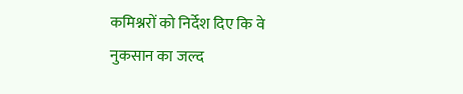कमिश्नरों को निर्देश दिए कि वे नुकसान का जल्द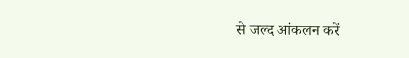से जल्द आंकलन करें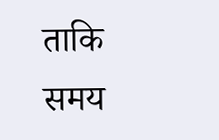ताकि समय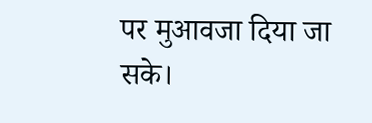पर मुआवजा दिया जा सके।